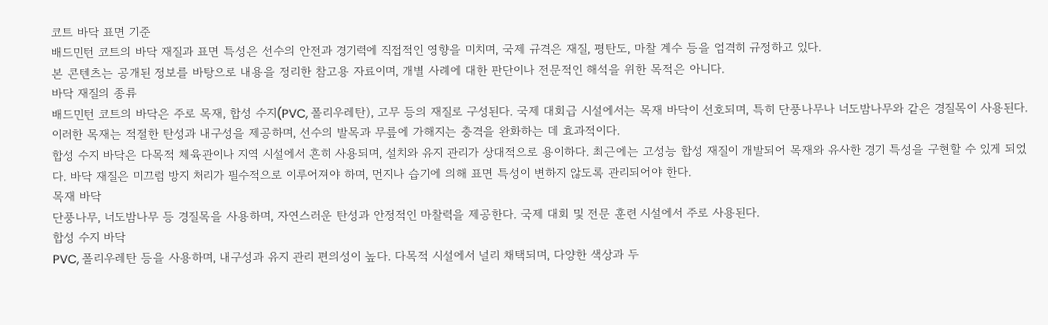코트 바닥 표면 기준
배드민턴 코트의 바닥 재질과 표면 특성은 선수의 안전과 경기력에 직접적인 영향을 미치며, 국제 규격은 재질, 평탄도, 마찰 계수 등을 엄격히 규정하고 있다.
본 콘텐츠는 공개된 정보를 바탕으로 내용을 정리한 참고용 자료이며, 개별 사례에 대한 판단이나 전문적인 해석을 위한 목적은 아니다.
바닥 재질의 종류
배드민턴 코트의 바닥은 주로 목재, 합성 수지(PVC, 폴리우레탄), 고무 등의 재질로 구성된다. 국제 대회급 시설에서는 목재 바닥이 선호되며, 특히 단풍나무나 너도밤나무와 같은 경질목이 사용된다. 이러한 목재는 적절한 탄성과 내구성을 제공하며, 선수의 발목과 무릎에 가해지는 충격을 완화하는 데 효과적이다.
합성 수지 바닥은 다목적 체육관이나 지역 시설에서 흔히 사용되며, 설치와 유지 관리가 상대적으로 용이하다. 최근에는 고성능 합성 재질이 개발되어 목재와 유사한 경기 특성을 구현할 수 있게 되었다. 바닥 재질은 미끄럼 방지 처리가 필수적으로 이루어져야 하며, 먼지나 습기에 의해 표면 특성이 변하지 않도록 관리되어야 한다.
목재 바닥
단풍나무, 너도밤나무 등 경질목을 사용하며, 자연스러운 탄성과 안정적인 마찰력을 제공한다. 국제 대회 및 전문 훈련 시설에서 주로 사용된다.
합성 수지 바닥
PVC, 폴리우레탄 등을 사용하며, 내구성과 유지 관리 편의성이 높다. 다목적 시설에서 널리 채택되며, 다양한 색상과 두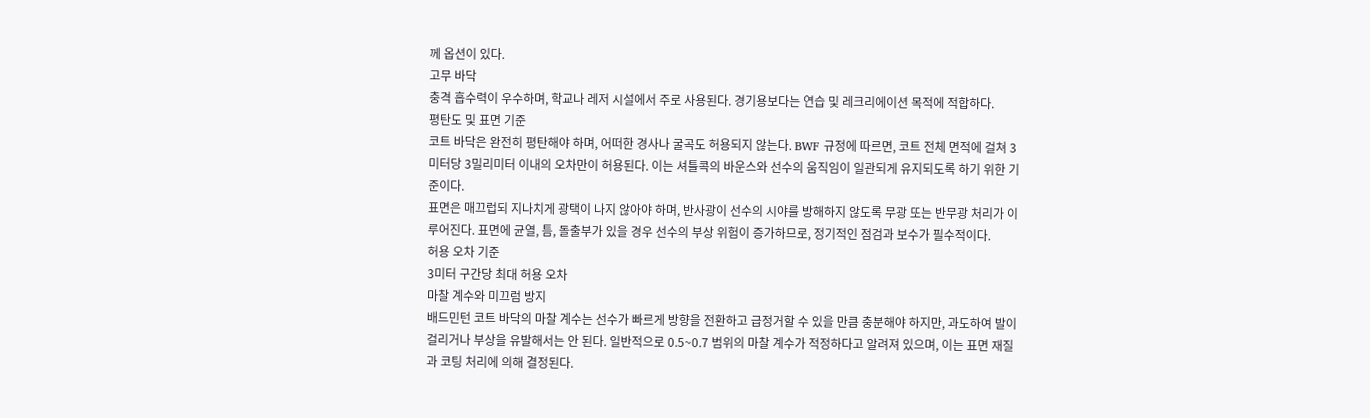께 옵션이 있다.
고무 바닥
충격 흡수력이 우수하며, 학교나 레저 시설에서 주로 사용된다. 경기용보다는 연습 및 레크리에이션 목적에 적합하다.
평탄도 및 표면 기준
코트 바닥은 완전히 평탄해야 하며, 어떠한 경사나 굴곡도 허용되지 않는다. BWF 규정에 따르면, 코트 전체 면적에 걸쳐 3미터당 3밀리미터 이내의 오차만이 허용된다. 이는 셔틀콕의 바운스와 선수의 움직임이 일관되게 유지되도록 하기 위한 기준이다.
표면은 매끄럽되 지나치게 광택이 나지 않아야 하며, 반사광이 선수의 시야를 방해하지 않도록 무광 또는 반무광 처리가 이루어진다. 표면에 균열, 틈, 돌출부가 있을 경우 선수의 부상 위험이 증가하므로, 정기적인 점검과 보수가 필수적이다.
허용 오차 기준
3미터 구간당 최대 허용 오차
마찰 계수와 미끄럼 방지
배드민턴 코트 바닥의 마찰 계수는 선수가 빠르게 방향을 전환하고 급정거할 수 있을 만큼 충분해야 하지만, 과도하여 발이 걸리거나 부상을 유발해서는 안 된다. 일반적으로 0.5~0.7 범위의 마찰 계수가 적정하다고 알려져 있으며, 이는 표면 재질과 코팅 처리에 의해 결정된다.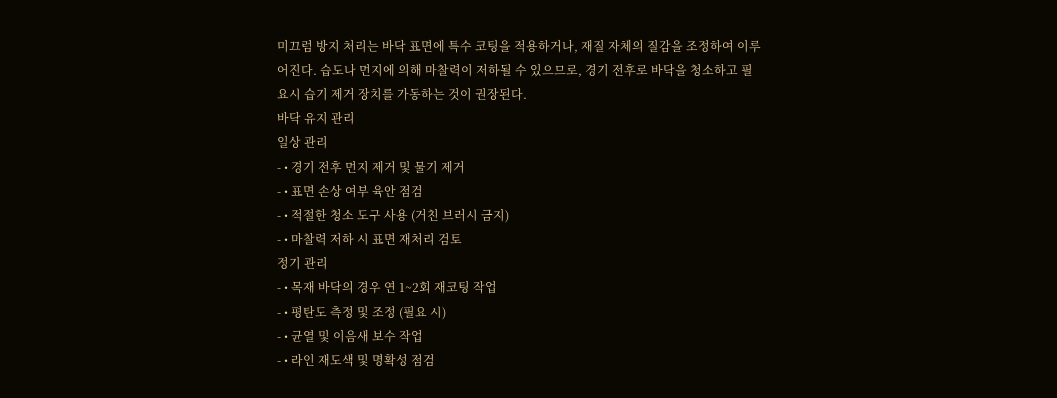미끄럼 방지 처리는 바닥 표면에 특수 코팅을 적용하거나, 재질 자체의 질감을 조정하여 이루어진다. 습도나 먼지에 의해 마찰력이 저하될 수 있으므로, 경기 전후로 바닥을 청소하고 필요시 습기 제거 장치를 가동하는 것이 권장된다.
바닥 유지 관리
일상 관리
- • 경기 전후 먼지 제거 및 물기 제거
- • 표면 손상 여부 육안 점검
- • 적절한 청소 도구 사용 (거친 브러시 금지)
- • 마찰력 저하 시 표면 재처리 검토
정기 관리
- • 목재 바닥의 경우 연 1~2회 재코팅 작업
- • 평탄도 측정 및 조정 (필요 시)
- • 균열 및 이음새 보수 작업
- • 라인 재도색 및 명확성 점검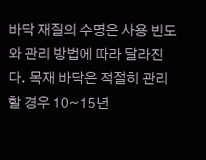바닥 재질의 수명은 사용 빈도와 관리 방법에 따라 달라진다. 목재 바닥은 적절히 관리할 경우 10~15년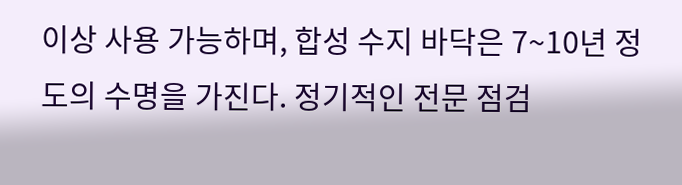이상 사용 가능하며, 합성 수지 바닥은 7~10년 정도의 수명을 가진다. 정기적인 전문 점검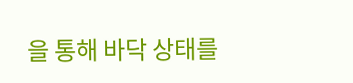을 통해 바닥 상태를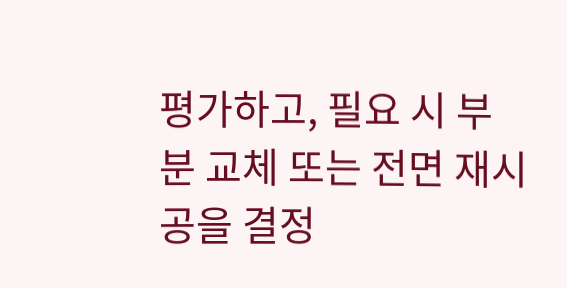평가하고, 필요 시 부분 교체 또는 전면 재시공을 결정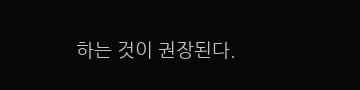하는 것이 권장된다.